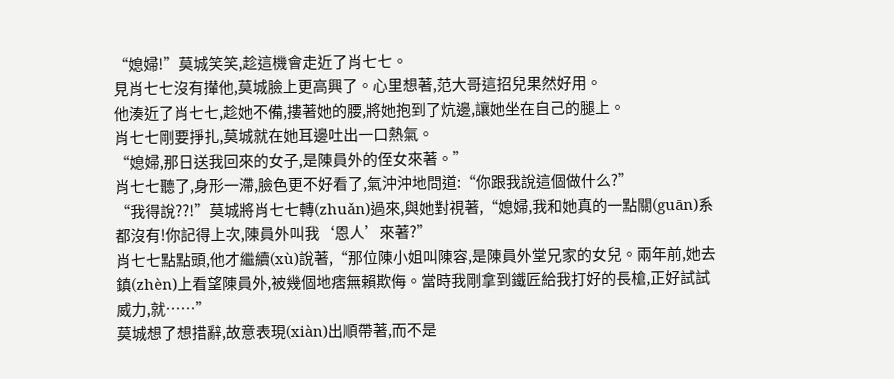“媳婦!”莫城笑笑,趁這機會走近了肖七七。
見肖七七沒有攆他,莫城臉上更高興了。心里想著,范大哥這招兒果然好用。
他湊近了肖七七,趁她不備,摟著她的腰,將她抱到了炕邊,讓她坐在自己的腿上。
肖七七剛要掙扎,莫城就在她耳邊吐出一口熱氣。
“媳婦,那日送我回來的女子,是陳員外的侄女來著。”
肖七七聽了,身形一滯,臉色更不好看了,氣沖沖地問道:“你跟我說這個做什么?”
“我得說??!”莫城將肖七七轉(zhuǎn)過來,與她對視著,“媳婦,我和她真的一點關(guān)系都沒有!你記得上次,陳員外叫我‘恩人’來著?”
肖七七點點頭,他才繼續(xù)說著,“那位陳小姐叫陳容,是陳員外堂兄家的女兒。兩年前,她去鎮(zhèn)上看望陳員外,被幾個地痞無賴欺侮。當時我剛拿到鐵匠給我打好的長槍,正好試試威力,就……”
莫城想了想措辭,故意表現(xiàn)出順帶著,而不是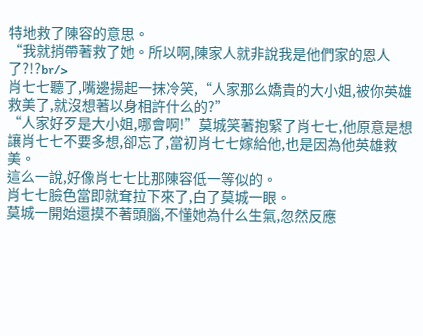特地救了陳容的意思。
“我就捎帶著救了她。所以啊,陳家人就非說我是他們家的恩人了?!?br/>
肖七七聽了,嘴邊揚起一抹冷笑,“人家那么嬌貴的大小姐,被你英雄救美了,就沒想著以身相許什么的?”
“人家好歹是大小姐,哪會啊!”莫城笑著抱緊了肖七七,他原意是想讓肖七七不要多想,卻忘了,當初肖七七嫁給他,也是因為他英雄救美。
這么一說,好像肖七七比那陳容低一等似的。
肖七七臉色當即就耷拉下來了,白了莫城一眼。
莫城一開始還摸不著頭腦,不懂她為什么生氣,忽然反應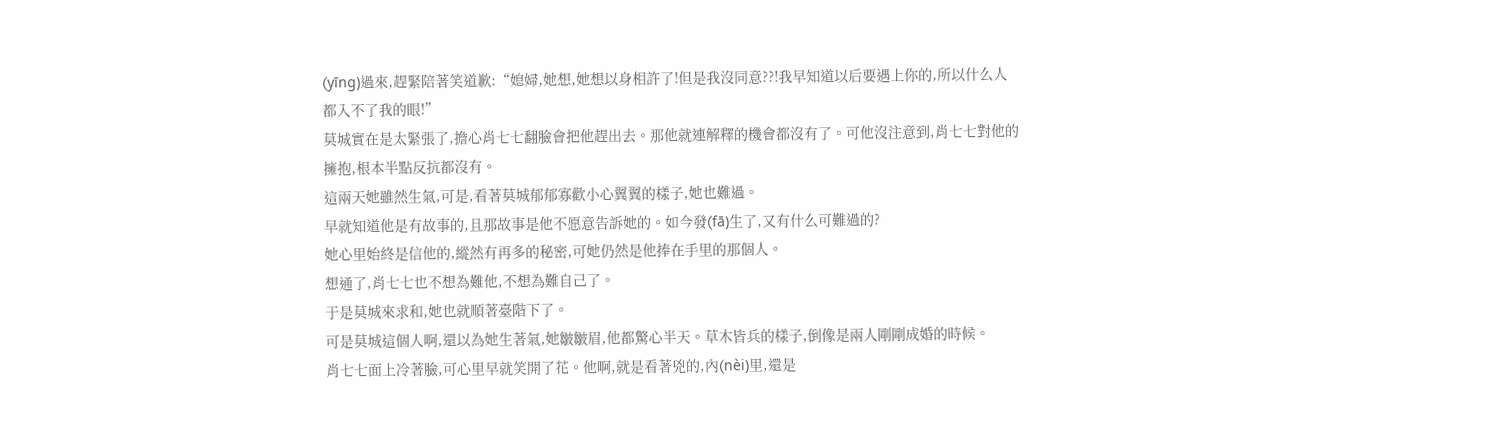(yīng)過來,趕緊陪著笑道歉:“媳婦,她想,她想以身相許了!但是我沒同意??!我早知道以后要遇上你的,所以什么人都入不了我的眼!”
莫城實在是太緊張了,擔心肖七七翻臉會把他趕出去。那他就連解釋的機會都沒有了。可他沒注意到,肖七七對他的擁抱,根本半點反抗都沒有。
這兩天她雖然生氣,可是,看著莫城郁郁寡歡小心翼翼的樣子,她也難過。
早就知道他是有故事的,且那故事是他不愿意告訴她的。如今發(fā)生了,又有什么可難過的?
她心里始終是信他的,縱然有再多的秘密,可她仍然是他捧在手里的那個人。
想通了,肖七七也不想為難他,不想為難自己了。
于是莫城來求和,她也就順著臺階下了。
可是莫城這個人啊,還以為她生著氣,她皺皺眉,他都驚心半天。草木皆兵的樣子,倒像是兩人剛剛成婚的時候。
肖七七面上冷著臉,可心里早就笑開了花。他啊,就是看著兇的,內(nèi)里,還是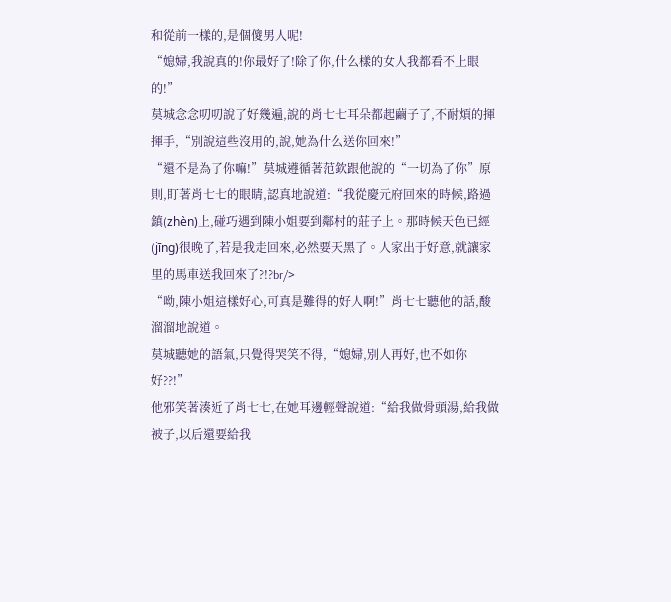和從前一樣的,是個傻男人呢!
“媳婦,我說真的!你最好了!除了你,什么樣的女人我都看不上眼的!”
莫城念念叨叨說了好幾遍,說的肖七七耳朵都起繭子了,不耐煩的揮揮手,“別說這些沒用的,說,她為什么送你回來!”
“還不是為了你嘛!”莫城遵循著范欽跟他說的“一切為了你”原則,盯著肖七七的眼睛,認真地說道:“我從慶元府回來的時候,路過鎮(zhèn)上,碰巧遇到陳小姐要到鄰村的莊子上。那時候天色已經(jīng)很晚了,若是我走回來,必然要天黑了。人家出于好意,就讓家里的馬車送我回來了?!?br/>
“呦,陳小姐這樣好心,可真是難得的好人啊!”肖七七聽他的話,酸溜溜地說道。
莫城聽她的語氣,只覺得哭笑不得,“媳婦,別人再好,也不如你好??!”
他邪笑著湊近了肖七七,在她耳邊輕聲說道:“給我做骨頭湯,給我做被子,以后還要給我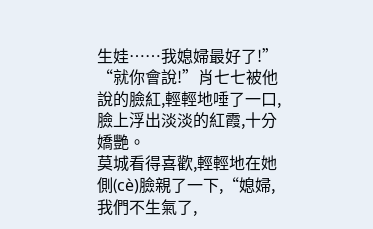生娃……我媳婦最好了!”
“就你會說!”肖七七被他說的臉紅,輕輕地唾了一口,臉上浮出淡淡的紅霞,十分嬌艷。
莫城看得喜歡,輕輕地在她側(cè)臉親了一下,“媳婦,我們不生氣了,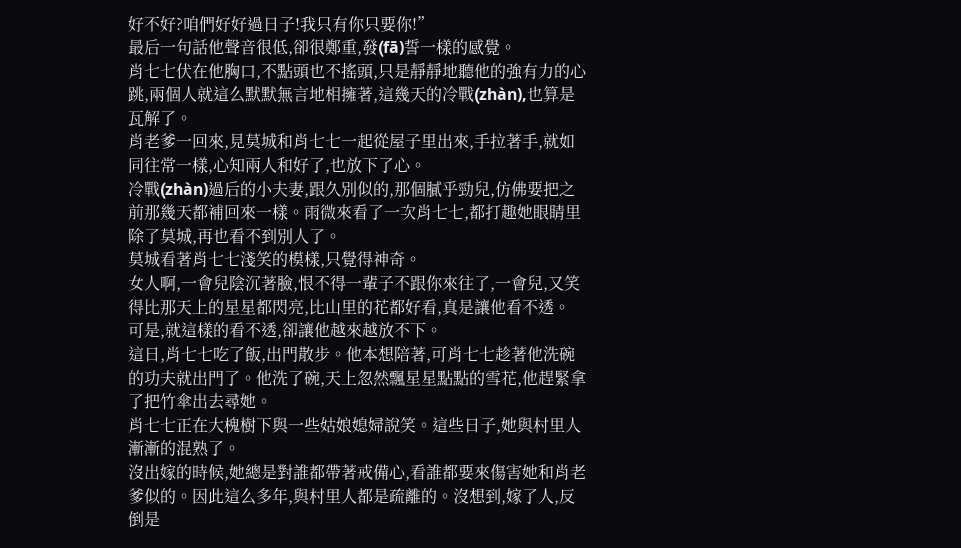好不好?咱們好好過日子!我只有你只要你!”
最后一句話他聲音很低,卻很鄭重,發(fā)誓一樣的感覺。
肖七七伏在他胸口,不點頭也不搖頭,只是靜靜地聽他的強有力的心跳,兩個人就這么默默無言地相擁著,這幾天的冷戰(zhàn),也算是瓦解了。
肖老爹一回來,見莫城和肖七七一起從屋子里出來,手拉著手,就如同往常一樣,心知兩人和好了,也放下了心。
冷戰(zhàn)過后的小夫妻,跟久別似的,那個膩乎勁兒,仿佛要把之前那幾天都補回來一樣。雨微來看了一次肖七七,都打趣她眼睛里除了莫城,再也看不到別人了。
莫城看著肖七七淺笑的模樣,只覺得神奇。
女人啊,一會兒陰沉著臉,恨不得一輩子不跟你來往了,一會兒,又笑得比那天上的星星都閃亮,比山里的花都好看,真是讓他看不透。
可是,就這樣的看不透,卻讓他越來越放不下。
這日,肖七七吃了飯,出門散步。他本想陪著,可肖七七趁著他洗碗的功夫就出門了。他洗了碗,天上忽然飄星星點點的雪花,他趕緊拿了把竹傘出去尋她。
肖七七正在大槐樹下與一些姑娘媳婦說笑。這些日子,她與村里人漸漸的混熟了。
沒出嫁的時候,她總是對誰都帶著戒備心,看誰都要來傷害她和肖老爹似的。因此這么多年,與村里人都是疏離的。沒想到,嫁了人,反倒是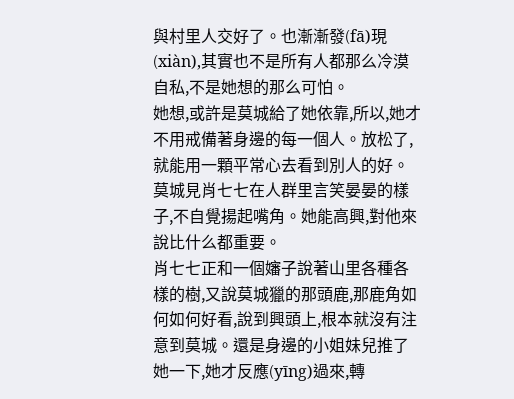與村里人交好了。也漸漸發(fā)現(xiàn),其實也不是所有人都那么冷漠自私,不是她想的那么可怕。
她想,或許是莫城給了她依靠,所以,她才不用戒備著身邊的每一個人。放松了,就能用一顆平常心去看到別人的好。
莫城見肖七七在人群里言笑晏晏的樣子,不自覺揚起嘴角。她能高興,對他來說比什么都重要。
肖七七正和一個嬸子說著山里各種各樣的樹,又說莫城獵的那頭鹿,那鹿角如何如何好看,說到興頭上,根本就沒有注意到莫城。還是身邊的小姐妹兒推了她一下,她才反應(yīng)過來,轉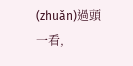(zhuǎn)過頭一看,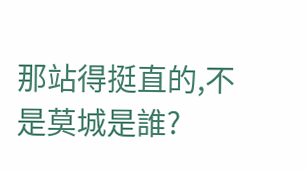那站得挺直的,不是莫城是誰?